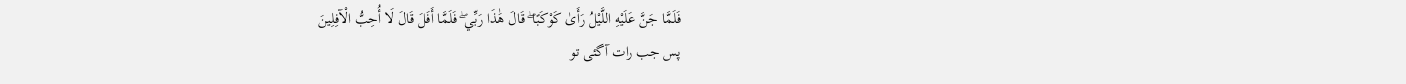فَلَمَّا جَنَّ عَلَيْهِ اللَّيْلُ رَأَىٰ كَوْكَبًا ۖ قَالَ هَٰذَا رَبِّي ۖ فَلَمَّا أَفَلَ قَالَ لَا أُحِبُّ الْآفِلِينَ
پس جب رات آگئی تو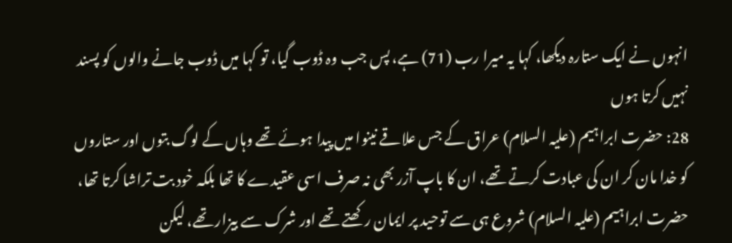انہوں نے ایک ستارہ دیکھا، کہا یہ میرا رب (71) ہے، پس جب وہ ڈوب گیا، تو کہا میں ڈوب جانے والوں کو پسند نہیں کرتا ہوں
28: حضرت ابراہیم (علیہ السلام) عراق کے جس علاقے نینوا میں پیدا ہوئے تھے وہاں کے لوگ بتوں اور ستاروں کو خدا مان کر ان کی عبادت کرتے تھے، ان کا باپ آزر بھی نہ صرف اسی عقیدے کا تھا بلکہ خود بت تراشا کرتا تھا، حضرت ابراہیم (علیہ السلام) شروع ہی سے توحید پر ایمان رکھتے تھے اور شرک سے بیزار تھے، لیکن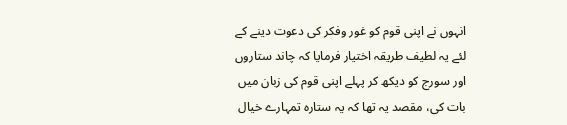انہوں نے اپنی قوم کو غور وفکر کی دعوت دینے کے لئے یہ لطیف طریقہ اختیار فرمایا کہ چاند ستاروں اور سورج کو دیکھ کر پہلے اپنی قوم کی زبان میں بات کی، مقصد یہ تھا کہ یہ ستارہ تمہارے خیال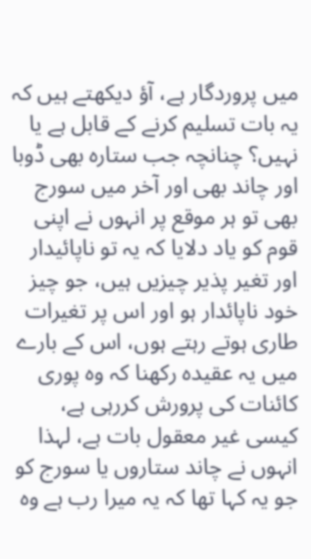میں پروردگار ہے، آؤ دیکھتے ہیں کہ یہ بات تسلیم کرنے کے قابل ہے یا نہیں؟ چنانچہ جب ستارہ بھی ڈوبا اور چاند بھی اور آخر میں سورج بھی تو ہر موقع پر انہوں نے اپنی قوم کو یاد دلایا کہ یہ تو ناپائیدار اور تغیر پذیر چیزیں ہیں، جو چیز خود ناپائدار ہو اور اس پر تغیرات طاری ہوتے رہتے ہوں، اس کے بارے میں یہ عقیدہ رکھنا کہ وہ پوری کائنات کی پرورش کررہی ہے، کیسی غیر معقول بات ہے، لہذا انہوں نے چاند ستاروں یا سورج کو جو یہ کہا تھا کہ یہ میرا رب ہے وہ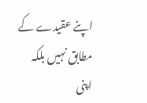اپنے عقیدے کے مطابق نہیں بلکہ اپنی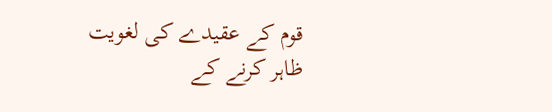قوم کے عقیدے کی لغویت ظاہر کرنے کے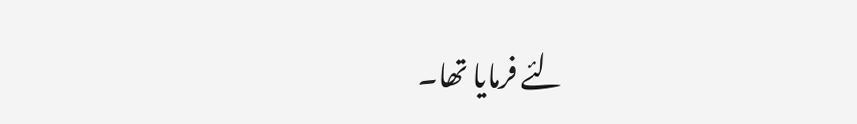لئے فرمایا تھا۔